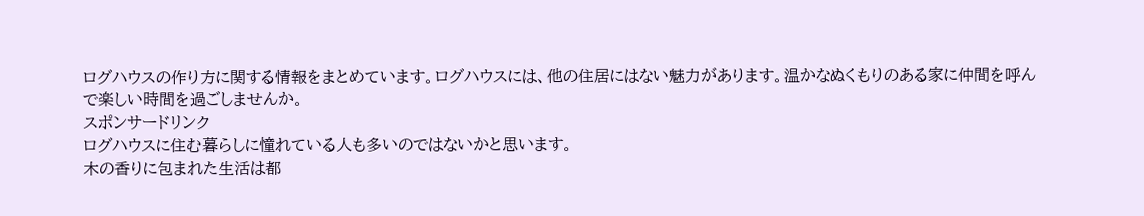ログハウスの作り方に関する情報をまとめています。ログハウスには、他の住居にはない魅力があります。温かなぬくもりのある家に仲間を呼んで楽しい時間を過ごしませんか。
スポンサードリンク
ログハウスに住む暮らしに憧れている人も多いのではないかと思います。
木の香りに包まれた生活は都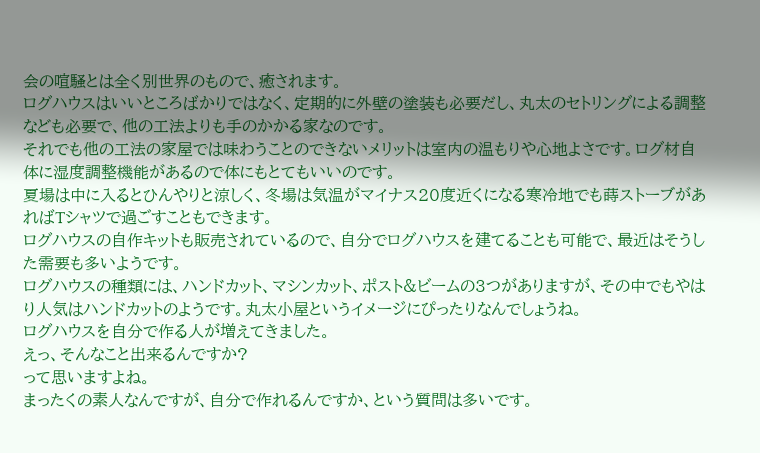会の喧騒とは全く別世界のもので、癒されます。
ログハウスはいいところばかりではなく、定期的に外壁の塗装も必要だし、丸太のセトリングによる調整なども必要で、他の工法よりも手のかかる家なのです。
それでも他の工法の家屋では味わうことのできないメリットは室内の温もりや心地よさです。ログ材自体に湿度調整機能があるので体にもとてもいいのです。
夏場は中に入るとひんやりと涼しく、冬場は気温がマイナス20度近くになる寒冷地でも蒔ストーブがあればTシャツで過ごすこともできます。
ログハウスの自作キットも販売されているので、自分でログハウスを建てることも可能で、最近はそうした需要も多いようです。
ログハウスの種類には、ハンドカット、マシンカット、ポスト&ビームの3つがありますが、その中でもやはり人気はハンドカットのようです。丸太小屋というイメージにぴったりなんでしょうね。
ログハウスを自分で作る人が増えてきました。
えっ、そんなこと出来るんですか?
って思いますよね。
まったくの素人なんですが、自分で作れるんですか、という質問は多いです。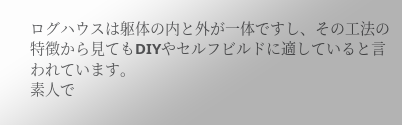ログハウスは躯体の内と外が一体ですし、その工法の特徴から見てもDIYやセルフビルドに適していると言われています。
素人で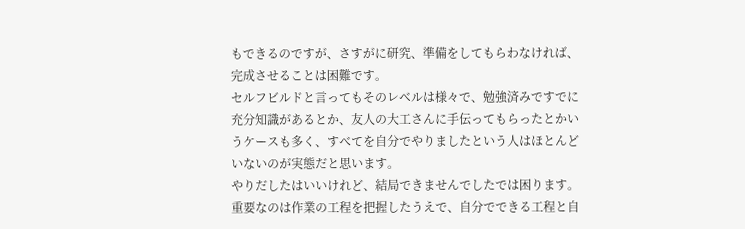もできるのですが、さすがに研究、準備をしてもらわなければ、完成させることは困難です。
セルフビルドと言ってもそのレベルは様々で、勉強済みですでに充分知識があるとか、友人の大工さんに手伝ってもらったとかいうケースも多く、すべてを自分でやりましたという人はほとんどいないのが実態だと思います。
やりだしたはいいけれど、結局できませんでしたでは困ります。重要なのは作業の工程を把握したうえで、自分でできる工程と自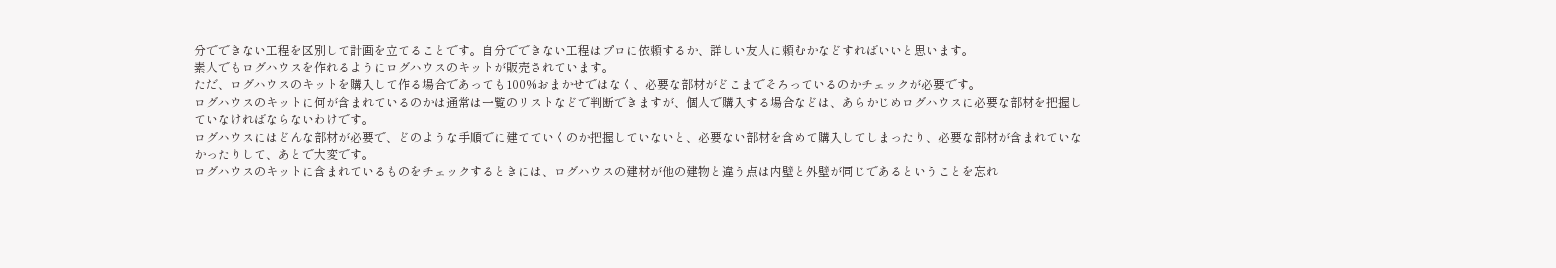分でできない工程を区別して計画を立てることです。自分でできない工程はプロに依頼するか、詳しい友人に頼むかなどすればいいと思います。
素人でもログハウスを作れるようにログハウスのキットが販売されています。
ただ、ログハウスのキットを購入して作る場合であっても100%おまかせではなく、必要な部材がどこまでそろっているのかチェックが必要です。
ログハウスのキットに何が含まれているのかは通常は一覧のリストなどで判断できますが、個人で購入する場合などは、あらかじめログハウスに必要な部材を把握していなければならないわけです。
ログハウスにはどんな部材が必要で、どのような手順でに建てていくのか把握していないと、必要ない部材を含めて購入してしまったり、必要な部材が含まれていなかったりして、あとで大変です。
ログハウスのキットに含まれているものをチェックするときには、ログハウスの建材が他の建物と違う点は内壁と外壁が同じであるということを忘れ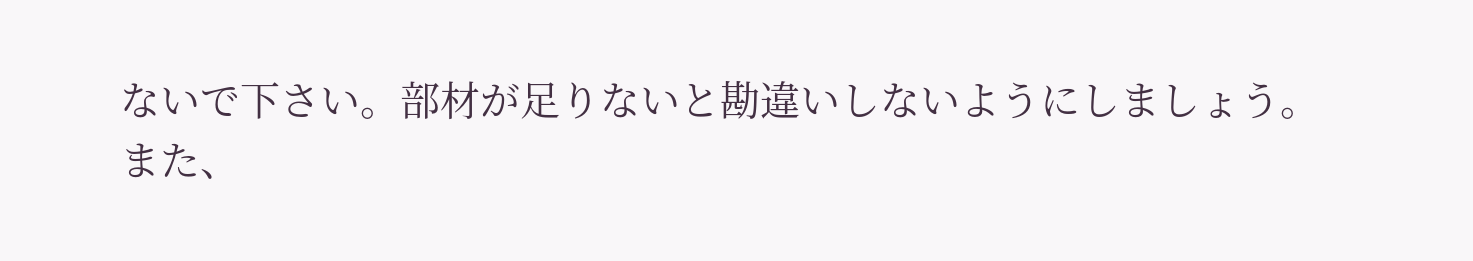ないで下さい。部材が足りないと勘違いしないようにしましょう。
また、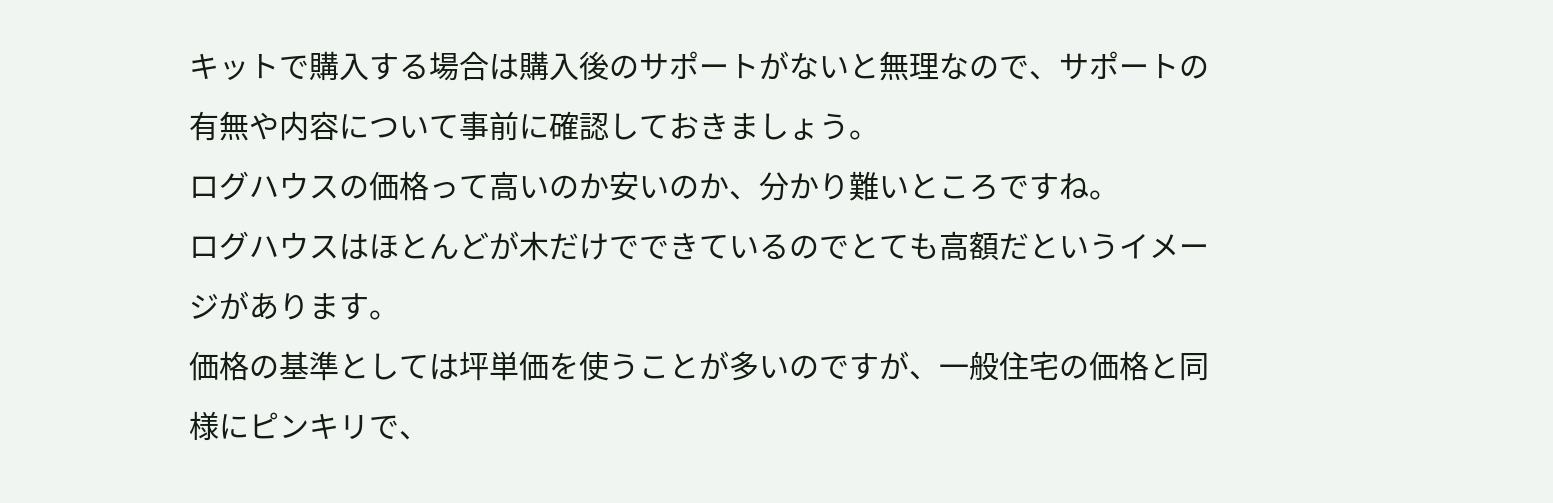キットで購入する場合は購入後のサポートがないと無理なので、サポートの有無や内容について事前に確認しておきましょう。
ログハウスの価格って高いのか安いのか、分かり難いところですね。
ログハウスはほとんどが木だけでできているのでとても高額だというイメージがあります。
価格の基準としては坪単価を使うことが多いのですが、一般住宅の価格と同様にピンキリで、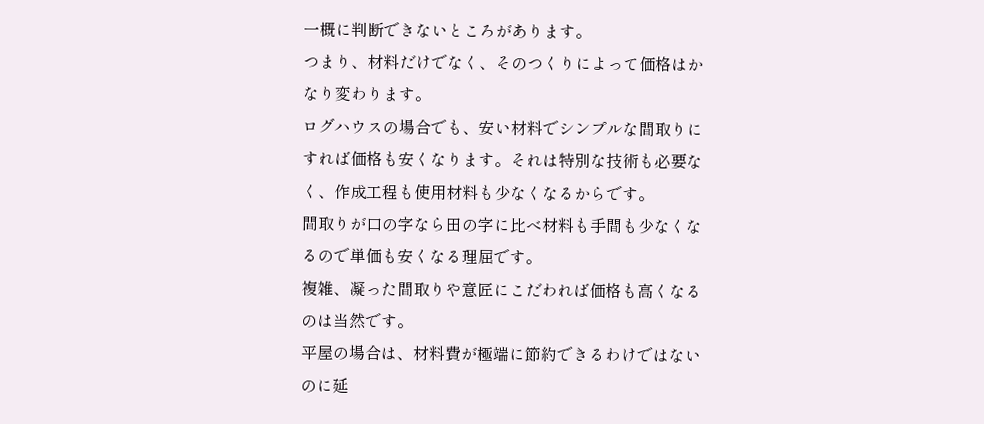一概に判断できないところがあります。
つまり、材料だけでなく、そのつくりによって価格はかなり変わります。
ログハウスの場合でも、安い材料でシンプルな間取りにすれば価格も安くなります。それは特別な技術も必要なく、作成工程も使用材料も少なくなるからです。
間取りが口の字なら田の字に比べ材料も手間も少なくなるので単価も安くなる理屈です。
複雑、凝った間取りや意匠にこだわれば価格も高くなるのは当然です。
平屋の場合は、材料費が極端に節約できるわけではないのに延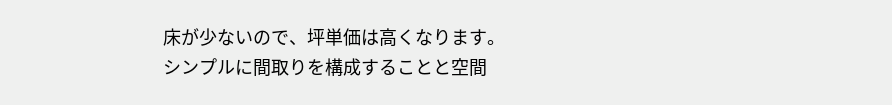床が少ないので、坪単価は高くなります。
シンプルに間取りを構成することと空間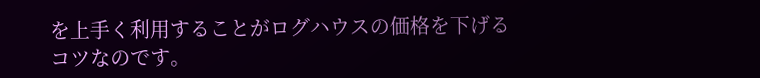を上手く利用することがログハウスの価格を下げるコツなのです。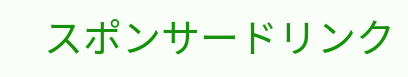スポンサードリンク